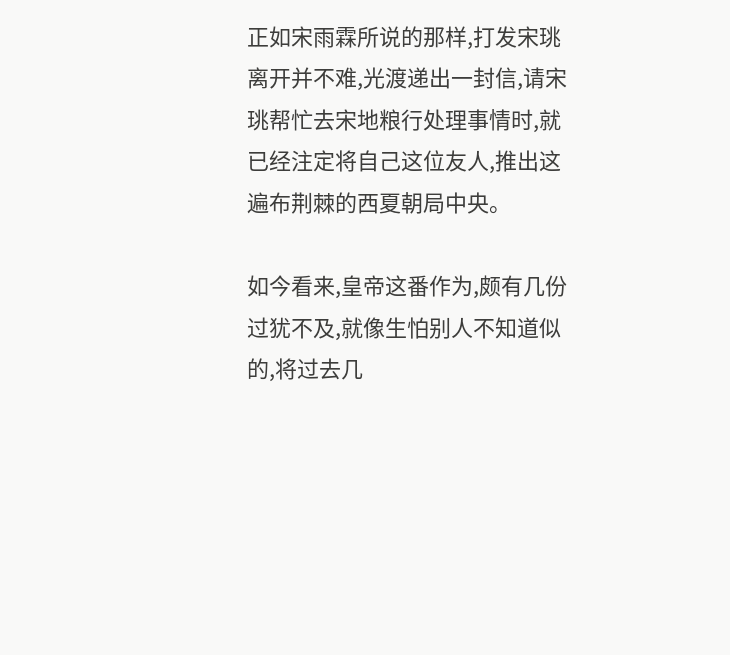正如宋雨霖所说的那样,打发宋珧离开并不难,光渡递出一封信,请宋珧帮忙去宋地粮行处理事情时,就已经注定将自己这位友人,推出这遍布荆棘的西夏朝局中央。

如今看来,皇帝这番作为,颇有几份过犹不及,就像生怕别人不知道似的,将过去几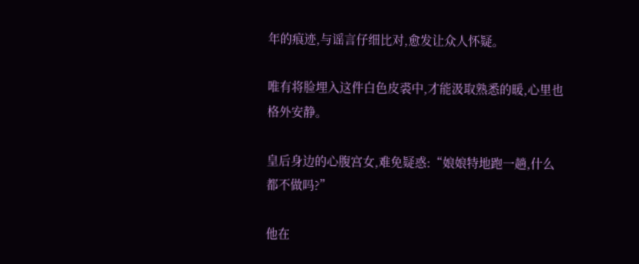年的痕迹,与谣言仔细比对,愈发让众人怀疑。

唯有将脸埋入这件白色皮裘中,才能汲取熟悉的暖,心里也格外安静。

皇后身边的心腹宫女,难免疑惑:“娘娘特地跑一趟,什么都不做吗?”

他在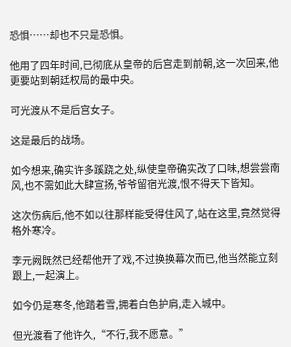恐惧……却也不只是恐惧。

他用了四年时间,已彻底从皇帝的后宫走到前朝,这一次回来,他更要站到朝廷权局的最中央。

可光渡从不是后宫女子。

这是最后的战场。

如今想来,确实许多蹊跷之处,纵使皇帝确实改了口味,想尝尝南风,也不需如此大肆宣扬,爷爷留宿光渡,恨不得天下皆知。

这次伤病后,他不如以往那样能受得住风了,站在这里,竟然觉得格外寒冷。

李元阙既然已经帮他开了戏,不过换换幕次而已,他当然能立刻跟上,一起演上。

如今仍是寒冬,他踏着雪,拥着白色护肩,走入城中。

但光渡看了他许久,“不行,我不愿意。”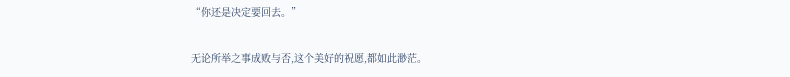“你还是决定要回去。”

无论所举之事成败与否,这个美好的祝愿,都如此渺茫。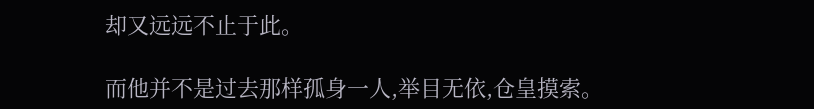却又远远不止于此。

而他并不是过去那样孤身一人,举目无依,仓皇摸索。